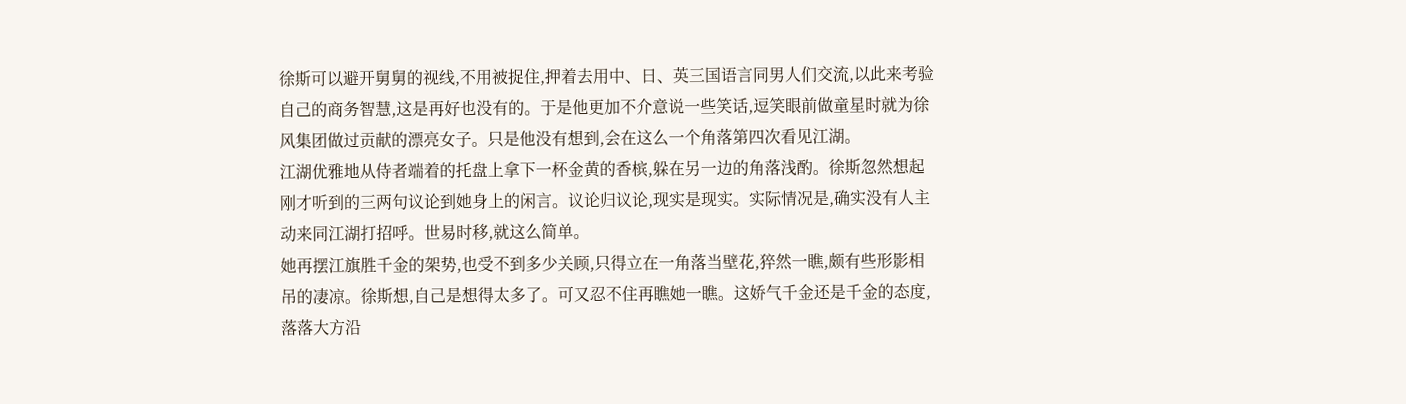徐斯可以避开舅舅的视线,不用被捉住,押着去用中、日、英三国语言同男人们交流,以此来考验自己的商务智慧,这是再好也没有的。于是他更加不介意说一些笑话,逗笑眼前做童星时就为徐风集团做过贡献的漂亮女子。只是他没有想到,会在这么一个角落第四次看见江湖。
江湖优雅地从侍者端着的托盘上拿下一杯金黄的香槟,躲在另一边的角落浅酌。徐斯忽然想起刚才听到的三两句议论到她身上的闲言。议论归议论,现实是现实。实际情况是,确实没有人主动来同江湖打招呼。世易时移,就这么简单。
她再摆江旗胜千金的架势,也受不到多少关顾,只得立在一角落当壁花,猝然一瞧,颇有些形影相吊的凄凉。徐斯想,自己是想得太多了。可又忍不住再瞧她一瞧。这娇气千金还是千金的态度,落落大方沿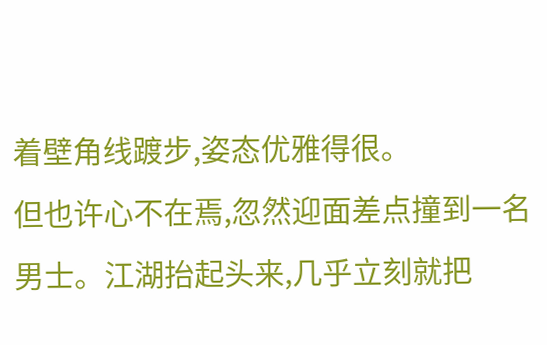着壁角线踱步,姿态优雅得很。
但也许心不在焉,忽然迎面差点撞到一名男士。江湖抬起头来,几乎立刻就把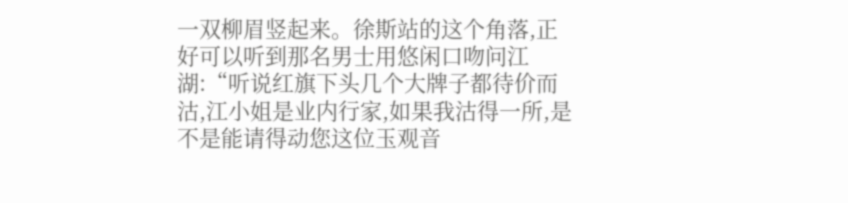一双柳眉竖起来。徐斯站的这个角落,正好可以听到那名男士用悠闲口吻问江湖:“听说红旗下头几个大牌子都待价而沽,江小姐是业内行家,如果我沽得一所,是不是能请得动您这位玉观音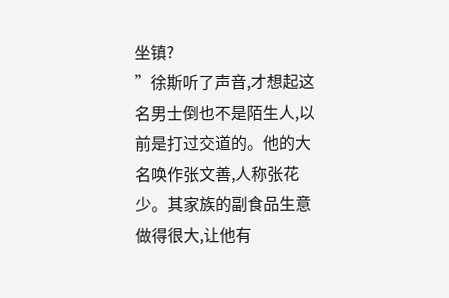坐镇?
”徐斯听了声音,才想起这名男士倒也不是陌生人,以前是打过交道的。他的大名唤作张文善,人称张花少。其家族的副食品生意做得很大,让他有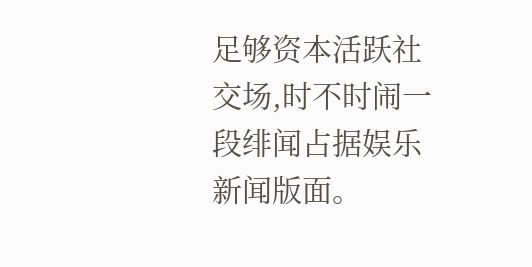足够资本活跃社交场,时不时闹一段绯闻占据娱乐新闻版面。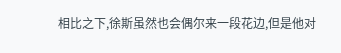相比之下,徐斯虽然也会偶尔来一段花边,但是他对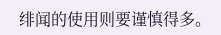绯闻的使用则要谨慎得多。